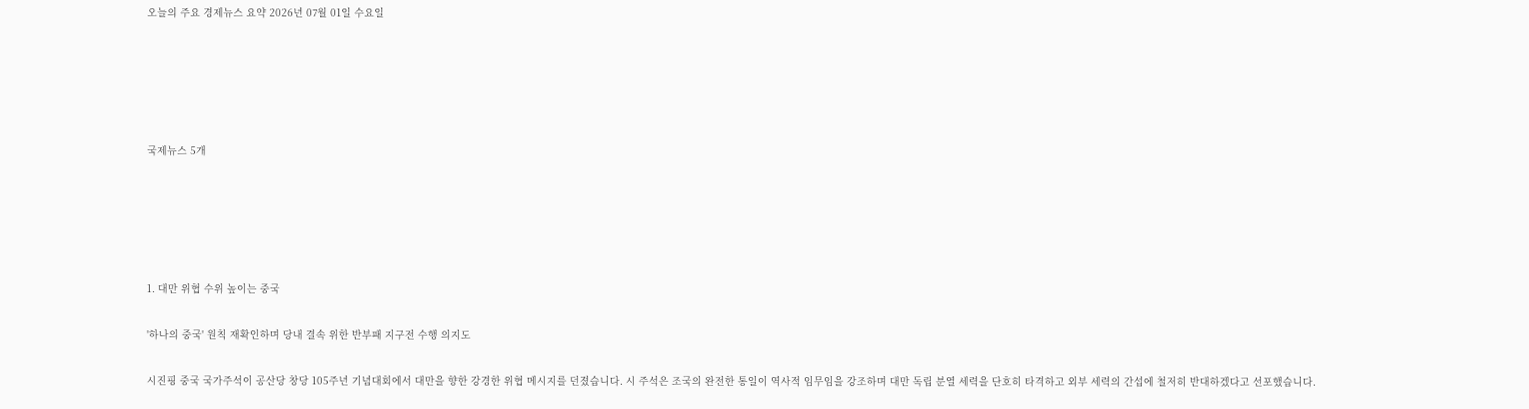오늘의 주요 경제뉴스 요약 2026년 07월 01일 수요일





국제뉴스 5개





1. 대만 위협 수위 높이는 중국

'하나의 중국' 원칙 재확인하며 당내 결속 위한 반부패 지구전 수행 의지도

시진핑 중국 국가주석이 공산당 창당 105주년 기념대회에서 대만을 향한 강경한 위협 메시지를 던졌습니다. 시 주석은 조국의 완전한 통일이 역사적 임무임을 강조하며 대만 독립 분열 세력을 단호히 타격하고 외부 세력의 간섭에 철저히 반대하겠다고 선포했습니다.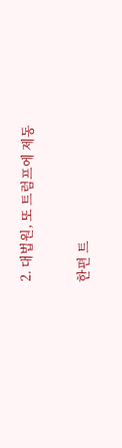2. 대법원, 또 트럼프에 제동

한편 트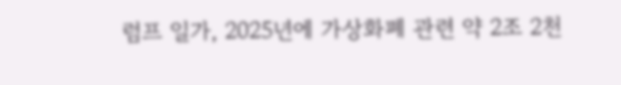럼프 일가, 2025년에 가상화폐 관련 약 2조 2천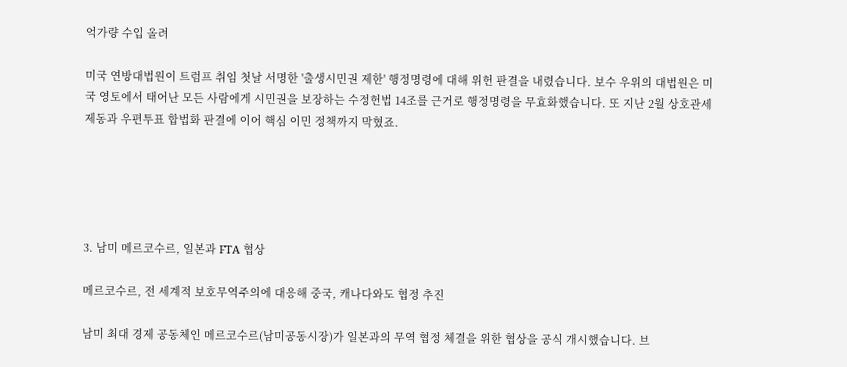억가량 수입 올려

미국 연방대법원이 트럼프 취임 첫날 서명한 '출생시민권 제한' 행정명령에 대해 위헌 판결을 내렸습니다. 보수 우위의 대법원은 미국 영토에서 태어난 모든 사람에게 시민권을 보장하는 수정헌법 14조를 근거로 행정명령을 무효화했습니다. 또 지난 2월 상호관세 제동과 우편투표 합법화 판결에 이어 핵심 이민 정책까지 막혔죠.





3. 남미 메르코수르, 일본과 FTA 협상

메르코수르, 전 세계적 보호무역주의에 대응해 중국, 캐나다와도 협정 추진

남미 최대 경제 공동체인 메르코수르(남미공동시장)가 일본과의 무역 협정 체결을 위한 협상을 공식 개시했습니다. 브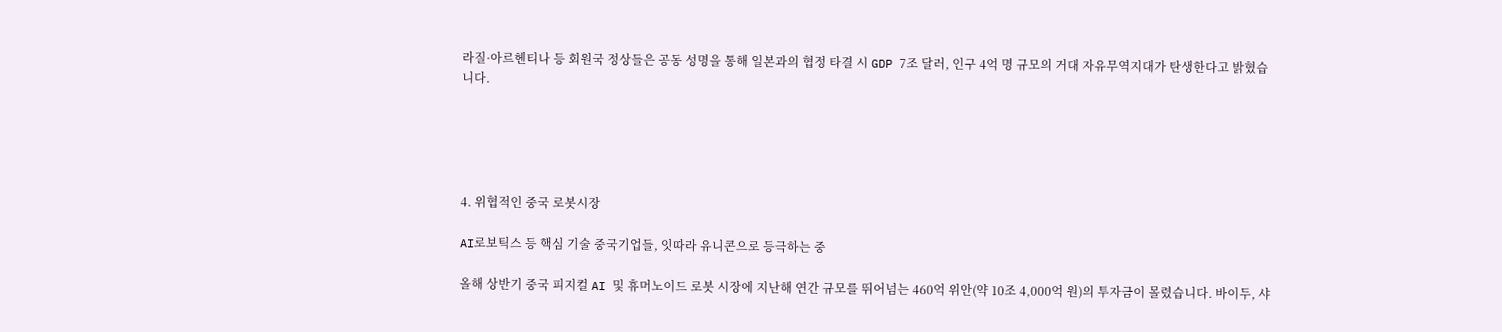라질·아르헨티나 등 회원국 정상들은 공동 성명을 통해 일본과의 협정 타결 시 GDP 7조 달러, 인구 4억 명 규모의 거대 자유무역지대가 탄생한다고 밝혔습니다.





4. 위협적인 중국 로봇시장

AI로보틱스 등 핵심 기술 중국기업들, 잇따라 유니콘으로 등극하는 중

올해 상반기 중국 피지컬 AI 및 휴머노이드 로봇 시장에 지난해 연간 규모를 뛰어넘는 460억 위안(약 10조 4,000억 원)의 투자금이 몰렸습니다. 바이두, 샤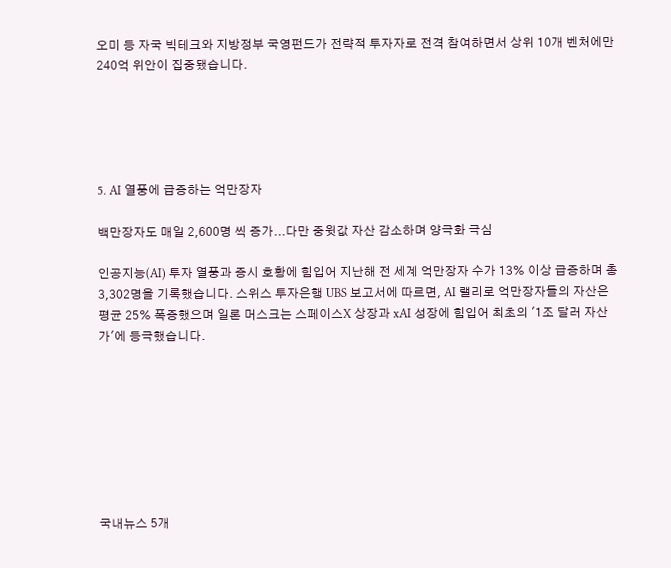오미 등 자국 빅테크와 지방정부 국영펀드가 전략적 투자자로 전격 참여하면서 상위 10개 벤처에만 240억 위안이 집중됐습니다.





5. AI 열풍에 급증하는 억만장자

백만장자도 매일 2,600명 씩 증가...다만 중윗값 자산 감소하며 양극화 극심

인공지능(AI) 투자 열풍과 증시 호황에 힘입어 지난해 전 세계 억만장자 수가 13% 이상 급증하며 총 3,302명을 기록했습니다. 스위스 투자은행 UBS 보고서에 따르면, AI 랠리로 억만장자들의 자산은 평균 25% 폭증했으며 일론 머스크는 스페이스X 상장과 xAI 성장에 힘입어 최초의 '1조 달러 자산가'에 등극했습니다.








국내뉴스 5개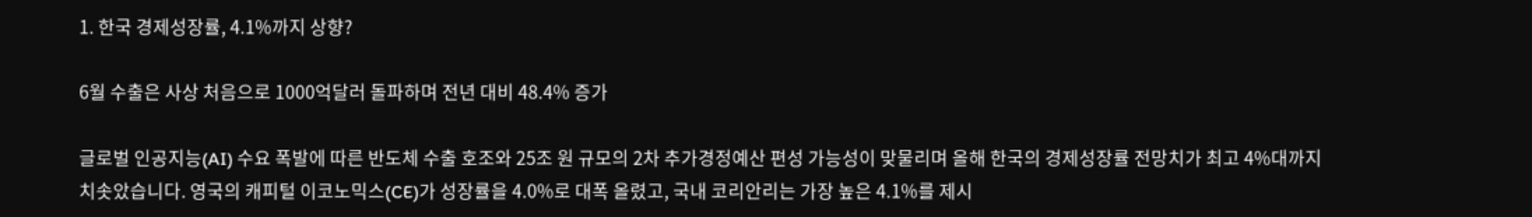1. 한국 경제성장률, 4.1%까지 상향?

6월 수출은 사상 처음으로 1000억달러 돌파하며 전년 대비 48.4% 증가

글로벌 인공지능(AI) 수요 폭발에 따른 반도체 수출 호조와 25조 원 규모의 2차 추가경정예산 편성 가능성이 맞물리며 올해 한국의 경제성장률 전망치가 최고 4%대까지 치솟았습니다. 영국의 캐피털 이코노믹스(CE)가 성장률을 4.0%로 대폭 올렸고, 국내 코리안리는 가장 높은 4.1%를 제시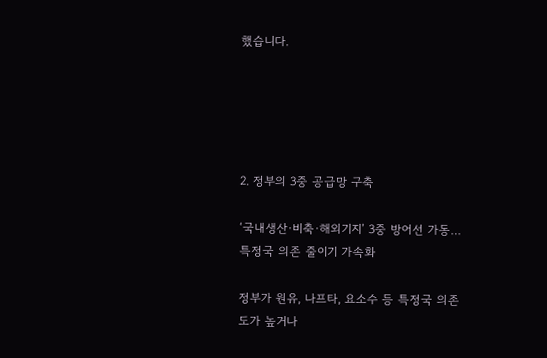했습니다.





2. 정부의 3중 공급망 구축

‘국내생산·비축·해외기지’ 3중 방어선 가동…특정국 의존 줄이기 가속화

정부가 원유, 나프타, 요소수 등 특정국 의존도가 높거나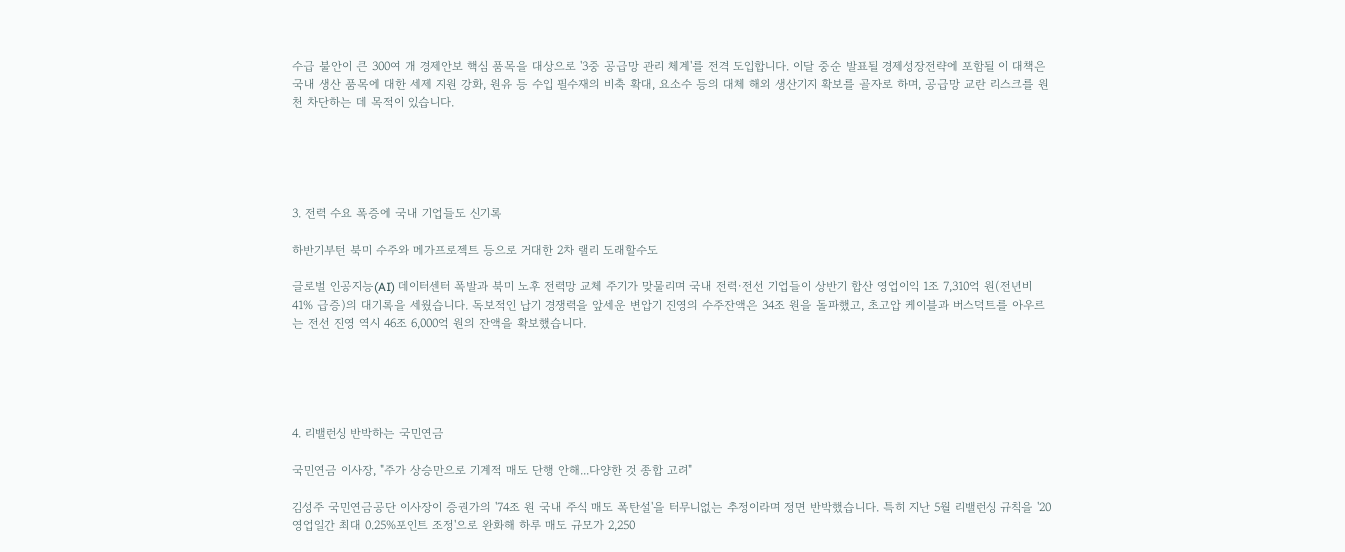수급 불안이 큰 300여 개 경제안보 핵심 품목을 대상으로 '3중 공급망 관리 체계'를 전격 도입합니다. 이달 중순 발표될 경제성장전략에 포함될 이 대책은 국내 생산 품목에 대한 세제 지원 강화, 원유 등 수입 필수재의 비축 확대, 요소수 등의 대체 해외 생산기지 확보를 골자로 하며, 공급망 교란 리스크를 원천 차단하는 데 목적이 있습니다.





3. 전력 수요 폭증에 국내 기업들도 신기록

하반기부턴 북미 수주와 메가프로젝트 등으로 거대한 2차 랠리 도래할수도

글로벌 인공지능(AI) 데이터센터 폭발과 북미 노후 전력망 교체 주기가 맞물리며 국내 전력·전선 기업들이 상반기 합산 영업이익 1조 7,310억 원(전년비 41% 급증)의 대기록을 세웠습니다. 독보적인 납기 경쟁력을 앞세운 변압기 진영의 수주잔액은 34조 원을 돌파했고, 초고압 케이블과 버스덕트를 아우르는 전선 진영 역시 46조 6,000억 원의 잔액을 확보했습니다.





4. 리밸런싱 반박하는 국민연금

국민연금 이사장, "주가 상승만으로 기계적 매도 단행 안해...다양한 것 종합 고려"

김성주 국민연금공단 이사장이 증권가의 '74조 원 국내 주식 매도 폭탄설'을 터무니없는 추정이라며 정면 반박했습니다. 특히 지난 5월 리밸런싱 규칙을 '20영업일간 최대 0.25%포인트 조정'으로 완화해 하루 매도 규모가 2,250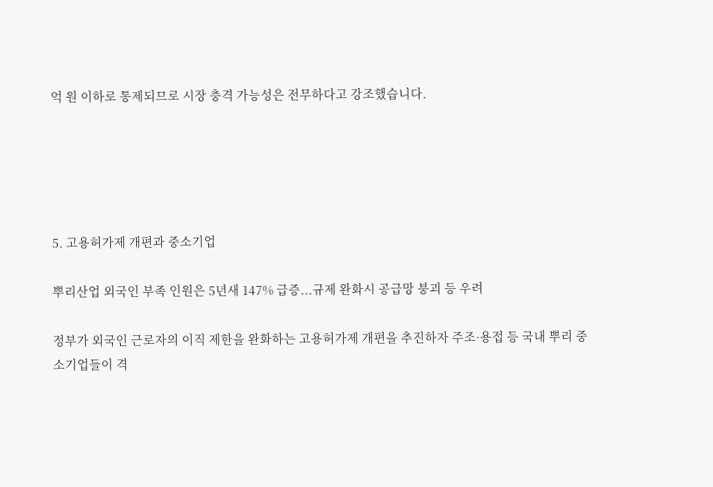억 원 이하로 통제되므로 시장 충격 가능성은 전무하다고 강조했습니다.





5. 고용허가제 개편과 중소기업

뿌리산업 외국인 부족 인원은 5년새 147% 급증...규제 완화시 공급망 붕괴 등 우려

정부가 외국인 근로자의 이직 제한을 완화하는 고용허가제 개편을 추진하자 주조·용접 등 국내 뿌리 중소기업들이 격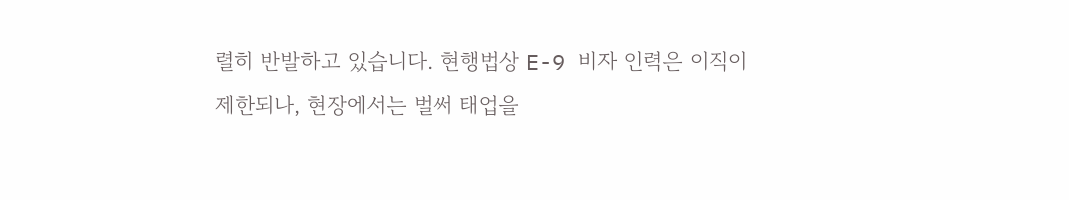렬히 반발하고 있습니다. 현행법상 E-9 비자 인력은 이직이 제한되나, 현장에서는 벌써 태업을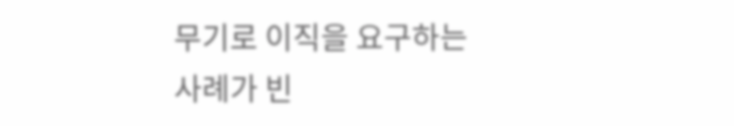무기로 이직을 요구하는 사례가 빈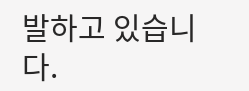발하고 있습니다.